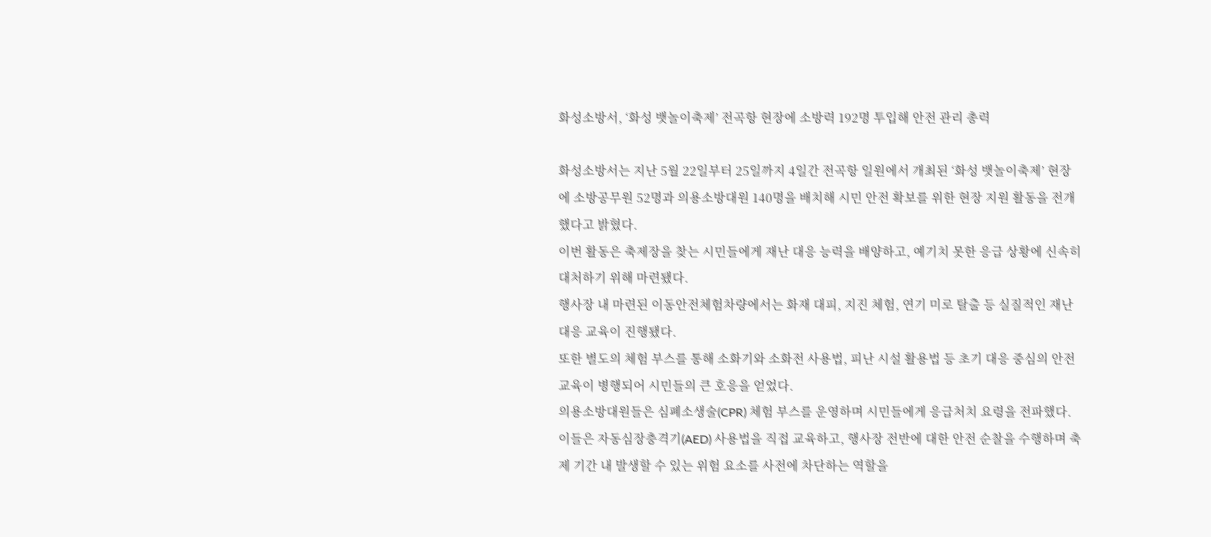화성소방서, ‘화성 뱃놀이축제’ 전곡항 현장에 소방력 192명 투입해 안전 관리 총력

화성소방서는 지난 5월 22일부터 25일까지 4일간 전곡항 일원에서 개최된 ‘화성 뱃놀이축제’ 현장에 소방공무원 52명과 의용소방대원 140명을 배치해 시민 안전 확보를 위한 현장 지원 활동을 전개했다고 밝혔다.
이번 활동은 축제장을 찾는 시민들에게 재난 대응 능력을 배양하고, 예기치 못한 응급 상황에 신속히 대처하기 위해 마련됐다.
행사장 내 마련된 이동안전체험차량에서는 화재 대피, 지진 체험, 연기 미로 탈출 등 실질적인 재난 대응 교육이 진행됐다.
또한 별도의 체험 부스를 통해 소화기와 소화전 사용법, 피난 시설 활용법 등 초기 대응 중심의 안전 교육이 병행되어 시민들의 큰 호응을 얻었다.
의용소방대원들은 심폐소생술(CPR) 체험 부스를 운영하며 시민들에게 응급처치 요령을 전파했다. 이들은 자동심장충격기(AED) 사용법을 직접 교육하고, 행사장 전반에 대한 안전 순찰을 수행하며 축제 기간 내 발생할 수 있는 위험 요소를 사전에 차단하는 역할을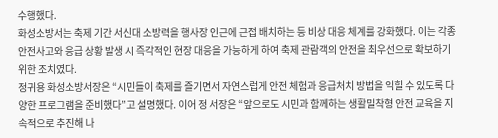수행했다.
화성소방서는 축제 기간 서신대 소방력을 행사장 인근에 근접 배치하는 등 비상 대응 체계를 강화했다. 이는 각종 안전사고와 응급 상황 발생 시 즉각적인 현장 대응을 가능하게 하여 축제 관람객의 안전을 최우선으로 확보하기 위한 조치였다.
정귀용 화성소방서장은 “시민들이 축제를 즐기면서 자연스럽게 안전 체험과 응급처치 방법을 익힐 수 있도록 다양한 프로그램을 준비했다”고 설명했다. 이어 정 서장은 “앞으로도 시민과 함께하는 생활밀착형 안전 교육을 지속적으로 추진해 나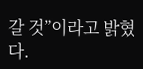갈 것”이라고 밝혔다.